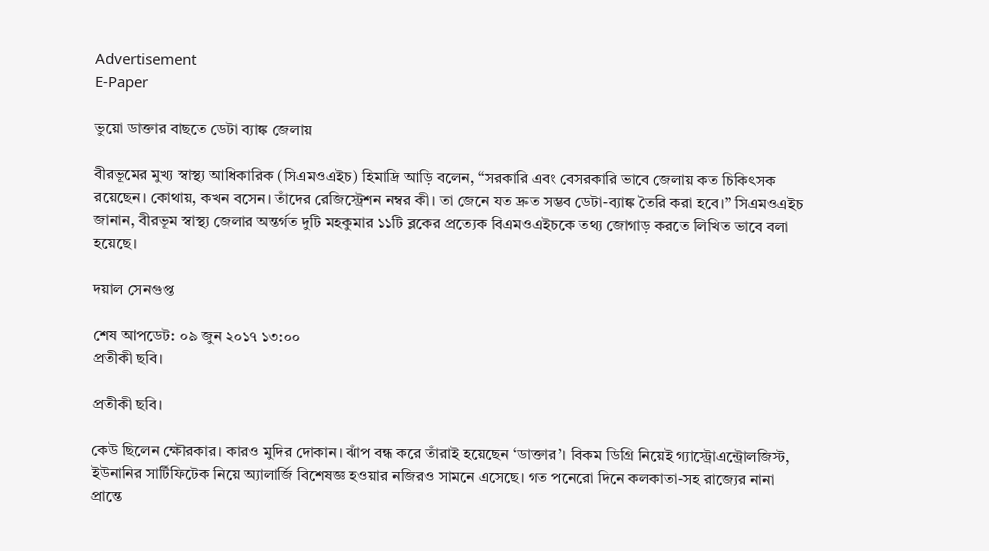Advertisement
E-Paper

ভুয়ো ডাক্তার বাছতে ডেটা ব্যাঙ্ক জেলায়

বীরভূমের মুখ্য স্বাস্থ্য আধিকারিক (সিএমওএইচ) হিমাদ্রি আড়ি বলেন, ‘‘সরকারি এবং বেসরকারি ভাবে জেলায় কত চিকিৎসক রয়েছেন। কোথায়, কখন বসেন। তাঁদের রেজিস্ট্রেশন নম্বর কী। তা জেনে যত দ্রুত সম্ভব ডেটা-ব্যাঙ্ক তৈরি করা হবে।’’ সিএমওএইচ জানান, বীরভূম স্বাস্থ্য জেলার অন্তর্গত দুটি মহকুমার ১১টি ব্লকের প্রত্যেক বিএমওএইচকে তথ্য জোগাড় করতে লিখিত ভাবে বলা হয়েছে।

দয়াল সেনগুপ্ত

শেষ আপডেট: ০৯ জুন ২০১৭ ১৩:০০
প্রতীকী ছবি।

প্রতীকী ছবি।

কেউ ছিলেন ক্ষৌরকার। কারও মুদির দোকান। ঝাঁপ বন্ধ করে তাঁরাই হয়েছেন ‘ডাক্তার’। বিকম ডিগ্রি নিয়েই গ্যাস্ট্রোএন্ট্রোলজিস্ট, ইউনানির সার্টিফিটেক নিয়ে অ্যালার্জি বিশেষজ্ঞ হওয়ার নজিরও সামনে এসেছে। গত পনেরো দিনে কলকাতা-সহ রাজ্যের নানা প্রান্তে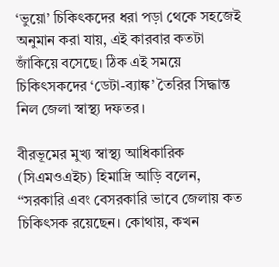‘ভুয়ো’ চিকিৎকদের ধরা পড়া থেকে সহজেই অনুমান করা যায়, এই কারবার কতটা জাঁকিয়ে বসেছে। ঠিক এই সময়ে চিকিৎসকদের ‘ডেটা-ব্যাঙ্ক’ তৈরির সিদ্ধান্ত নিল জেলা স্বাস্থ্য দফতর।

বীরভূমের মুখ্য স্বাস্থ্য আধিকারিক (সিএমওএইচ) হিমাদ্রি আড়ি বলেন, ‘‘সরকারি এবং বেসরকারি ভাবে জেলায় কত চিকিৎসক রয়েছেন। কোথায়, কখন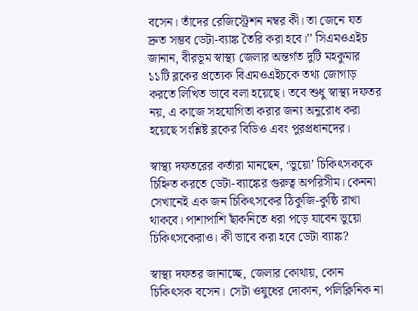বসেন। তাঁদের রেজিস্ট্রেশন নম্বর কী। তা জেনে যত দ্রুত সম্ভব ডেটা-ব্যাঙ্ক তৈরি করা হবে।’’ সিএমওএইচ জানান, বীরভূম স্বাস্থ্য জেলার অন্তর্গত দুটি মহকুমার ১১টি ব্লকের প্রত্যেক বিএমওএইচকে তথ্য জোগাড় করতে লিখিত ভাবে বলা হয়েছে। তবে শুধু স্বাস্থ্য দফতর নয়, এ কাজে সহযোগিতা করার জন্য অনুরোধ করা হয়েছে সংশ্লিষ্ট ব্লকের বিডিও এবং পুরপ্রধানদের।

স্বাস্থ্য দফতরের কর্তারা মানছেন, ‘ভুয়ো’ চিকিৎসককে চিহ্নিত করতে ডেটা-ব্যাঙ্কের গুরুত্ব অপরিসীম। কেননা সেখানেই এক জন চিকিৎসকের ঠিকুজি-কুষ্ঠি রাখা থাকবে। পাশাপাশি ছাঁকনিতে ধরা পড়ে যাবেন ভুয়ো চিকিৎসকেরাও। কী ভাবে করা হবে ডেটা ব্যাঙ্ক?

স্বাস্থ্য দফতর জানাচ্ছে, জেলার কোথায়, কোন চিকিৎসক বসেন। সেটা ওষুধের দোকান, পলিক্লিনিক না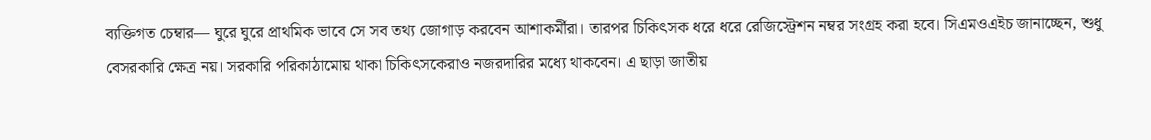ব্যক্তিগত চেম্বার— ঘুরে ঘুরে প্রাথমিক ভাবে সে সব তথ্য জোগাড় করবেন আশাকর্মীরা। তারপর চিকিৎসক ধরে ধরে রেজিস্ট্রেশন নম্বর সংগ্রহ করা হবে। সিএমওএইচ জানাচ্ছেন, শুধু বেসরকারি ক্ষেত্র নয়। সরকারি পরিকাঠামোয় থাকা চিকিৎসকেরাও নজরদারির মধ্যে থাকবেন। এ ছাড়া জাতীয়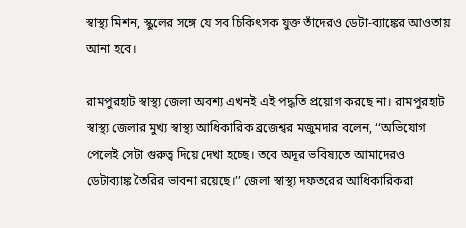স্বাস্থ্য মিশন, স্কুলের সঙ্গে যে সব চিকিৎসক যুক্ত তাঁদেরও ডেটা-ব্যাঙ্কের আওতায় আনা হবে।

রামপুরহাট স্বাস্থ্য জেলা অবশ্য এখনই এই পদ্ধতি প্রয়োগ করছে না। রামপুরহাট স্বাস্থ্য জেলার মুখ্য স্বাস্থ্য আধিকারিক ব্রজেশ্বর মজুমদার বলেন, ‘‘অভিযোগ পেলেই সেটা গুরুত্ব দিয়ে দেখা হচ্ছে। তবে অদূর ভবিষ্যতে আমাদেরও ডেটাব্যাঙ্ক তৈরির ভাবনা রয়েছে।’’ জেলা স্বাস্থ্য দফতরের আধিকারিকরা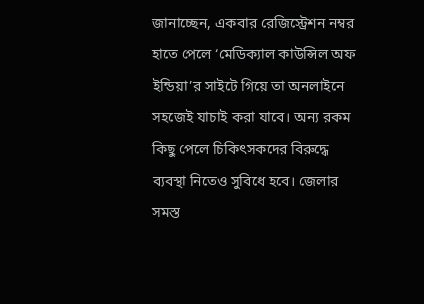জানাচ্ছেন, একবার রেজিস্ট্রেশন নম্বর হাতে পেলে ‘মেডিক্যাল কাউন্সিল অফ ইন্ডিয়া’র সাইটে গিয়ে তা অনলাইনে সহজেই যাচাই করা যাবে। অন্য রকম কিছু পেলে চিকিৎসকদের বিরুদ্ধে ব্যবস্থা নিতেও সুবিধে হবে। জেলার সমস্ত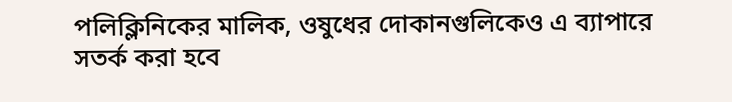পলিক্লিনিকের মালিক, ওষুধের দোকানগুলিকেও এ ব্যাপারে
সতর্ক করা হবে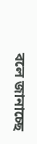বলে জানাচ্ছে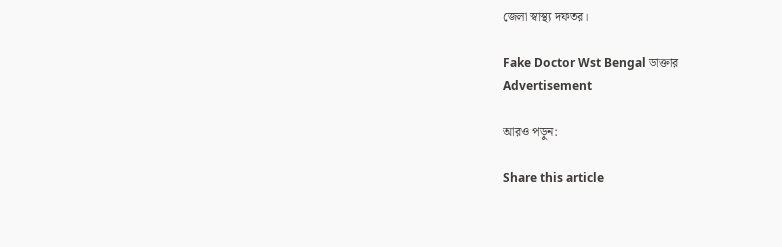জেলা স্বাস্থ্য দফতর।

Fake Doctor Wst Bengal ডাক্তার
Advertisement

আরও পড়ুন:

Share this article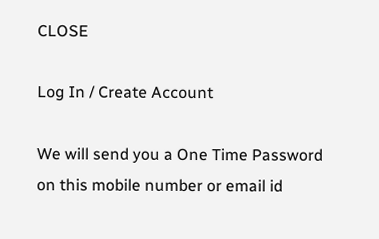CLOSE

Log In / Create Account

We will send you a One Time Password on this mobile number or email id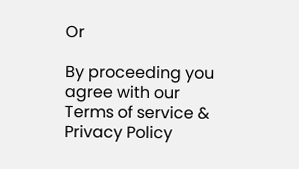Or

By proceeding you agree with our Terms of service & Privacy Policy